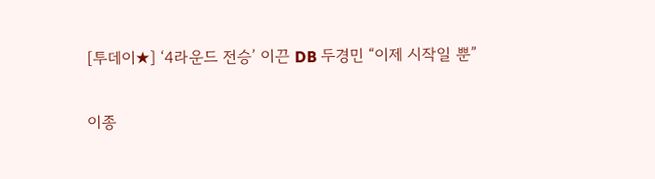[투데이★] ‘4라운드 전승’ 이끈 DB 두경민 “이제 시작일 뿐”

이종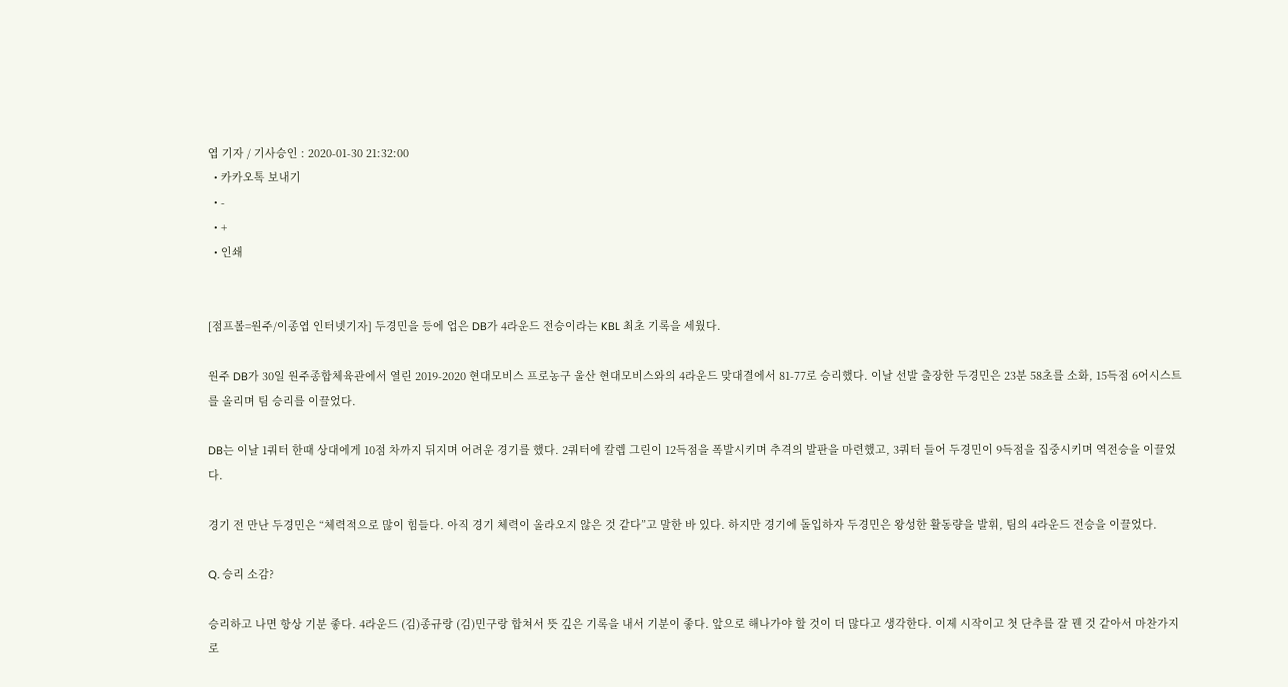엽 기자 / 기사승인 : 2020-01-30 21:32:00
  • 카카오톡 보내기
  • -
  • +
  • 인쇄


[점프볼=원주/이종엽 인터넷기자] 두경민을 등에 업은 DB가 4라운드 전승이라는 KBL 최초 기록을 세웠다.

원주 DB가 30일 원주종합체육관에서 열린 2019-2020 현대모비스 프로농구 울산 현대모비스와의 4라운드 맞대결에서 81-77로 승리했다. 이날 선발 출장한 두경민은 23분 58초를 소화, 15득점 6어시스트를 올리며 팀 승리를 이끌었다.

DB는 이날 1쿼터 한때 상대에게 10점 차까지 뒤지며 어려운 경기를 했다. 2쿼터에 칼렙 그린이 12득점을 폭발시키며 추격의 발판을 마련했고, 3쿼터 들어 두경민이 9득점을 집중시키며 역전승을 이끌었다.

경기 전 만난 두경민은 “체력적으로 많이 힘들다. 아직 경기 체력이 올라오지 않은 것 같다”고 말한 바 있다. 하지만 경기에 돌입하자 두경민은 왕성한 활동량을 발휘, 팀의 4라운드 전승을 이끌었다.

Q. 승리 소감?

승리하고 나면 항상 기분 좋다. 4라운드 (김)종규랑 (김)민구랑 합쳐서 뜻 깊은 기록을 내서 기분이 좋다. 앞으로 해나가야 할 것이 더 많다고 생각한다. 이제 시작이고 첫 단추를 잘 꿴 것 같아서 마찬가지로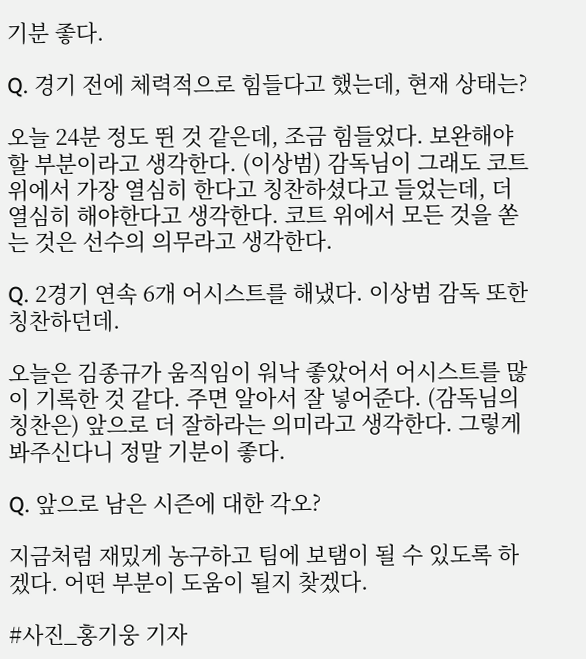기분 좋다.

Q. 경기 전에 체력적으로 힘들다고 했는데, 현재 상태는?

오늘 24분 정도 뛴 것 같은데, 조금 힘들었다. 보완해야할 부분이라고 생각한다. (이상범) 감독님이 그래도 코트 위에서 가장 열심히 한다고 칭찬하셨다고 들었는데, 더 열심히 해야한다고 생각한다. 코트 위에서 모든 것을 쏟는 것은 선수의 의무라고 생각한다.

Q. 2경기 연속 6개 어시스트를 해냈다. 이상범 감독 또한 칭찬하던데.

오늘은 김종규가 움직임이 워낙 좋았어서 어시스트를 많이 기록한 것 같다. 주면 알아서 잘 넣어준다. (감독님의 칭찬은) 앞으로 더 잘하라는 의미라고 생각한다. 그렇게 봐주신다니 정말 기분이 좋다.

Q. 앞으로 남은 시즌에 대한 각오?

지금처럼 재밌게 농구하고 팀에 보탬이 될 수 있도록 하겠다. 어떤 부분이 도움이 될지 찾겠다.

#사진_홍기웅 기자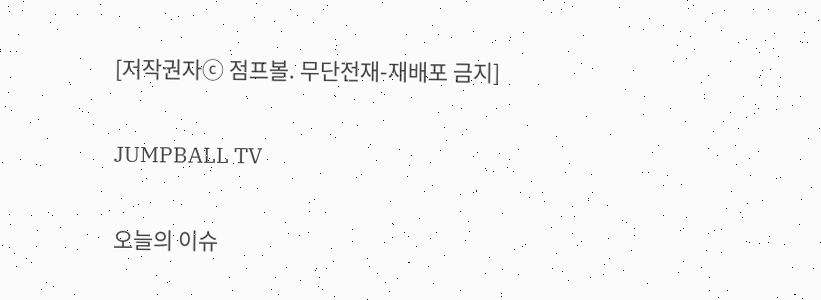[저작권자ⓒ 점프볼. 무단전재-재배포 금지]

JUMPBALL TV

오늘의 이슈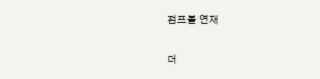점프볼 연재

더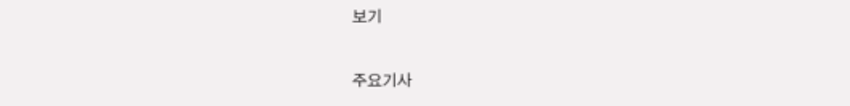보기

주요기사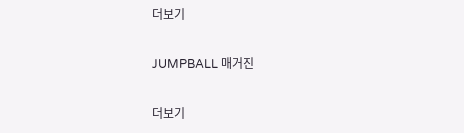더보기

JUMPBALL 매거진

더보기